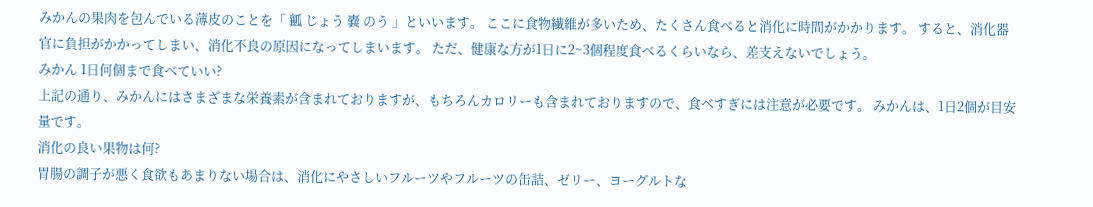みかんの果肉を包んでいる薄皮のことを「 瓤 じょう 嚢 のう 」といいます。 ここに食物繊維が多いため、たくさん食べると消化に時間がかかります。 すると、消化器官に負担がかかってしまい、消化不良の原因になってしまいます。 ただ、健康な方が1日に2~3個程度食べるくらいなら、差支えないでしょう。
みかん 1日何個まで食べていい?
上記の通り、みかんにはさまざまな栄養素が含まれておりますが、もちろんカロリーも含まれておりますので、食べすぎには注意が必要です。 みかんは、1日2個が目安量です。
消化の良い果物は何?
胃腸の調子が悪く食欲もあまりない場合は、消化にやさしいフルーツやフルーツの缶詰、ゼリー、ヨーグルトな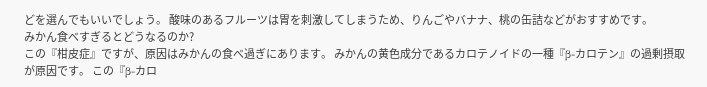どを選んでもいいでしょう。 酸味のあるフルーツは胃を刺激してしまうため、りんごやバナナ、桃の缶詰などがおすすめです。
みかん食べすぎるとどうなるのか?
この『柑皮症』ですが、原因はみかんの食べ過ぎにあります。 みかんの黄色成分であるカロテノイドの一種『β-カロテン』の過剰摂取が原因です。 この『β-カロ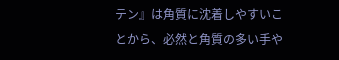テン』は角質に沈着しやすいことから、必然と角質の多い手や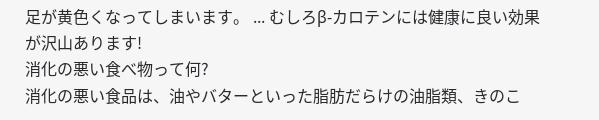足が黄色くなってしまいます。 ... むしろβ-カロテンには健康に良い効果が沢山あります!
消化の悪い食べ物って何?
消化の悪い食品は、油やバターといった脂肪だらけの油脂類、きのこ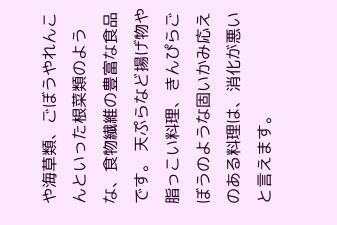や海草類、ごぼうやれんこんといった根菜類のような、食物繊維の豊富な食品です。 天ぷらなど揚げ物や脂っこい料理、きんぴらごぼうのような固いかみ応えのある料理は、消化が悪いと言えます。